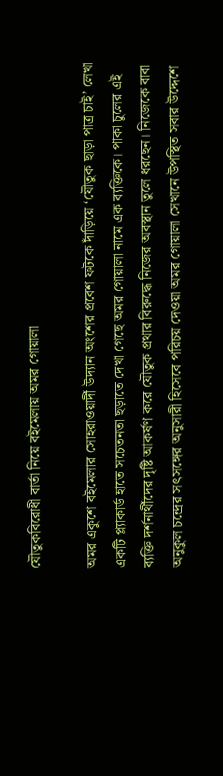যৌতুকবিরোধী বার্তা নিয়ে বইমেলায় অমর গোয়ালা

অমর একুশে বইমেলার সোহরাওয়ার্দী উদ্যান অংশের প্রবেশ ফটকে দাঁড়িয়ে ‘যৌতুক ছাড়া পাত্র চাই’ লেখা একটি প্ল্যাকার্ড হাতে সচেতনতা ছড়াতে দেখা গেছে অমর গোয়ালা নামে এক ব্যক্তিকে। পাকা চুলের এই ব্যক্তি দর্শনার্থীদের দৃষ্টি আকর্ষণ করে যৌতুক প্রথার বিরুদ্ধে নিজের অবস্থান তুলে ধরছেন। নিজেকে বাবা অনুকুল চন্দ্রের সৎসঙ্গের অনুসারী হিসেবে পরিচয় দেওয়া অমর গোয়ালা সেখানে উপস্থিত সবার উদ্দেশে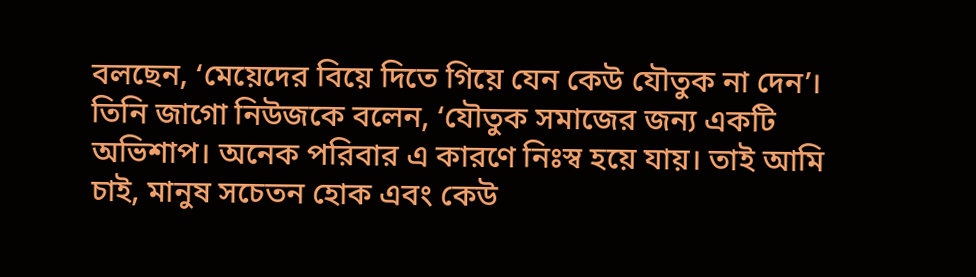বলছেন, ‘মেয়েদের বিয়ে দিতে গিয়ে যেন কেউ যৌতুক না দেন’। তিনি জাগো নিউজকে বলেন, ‘যৌতুক সমাজের জন্য একটি অভিশাপ। অনেক পরিবার এ কারণে নিঃস্ব হয়ে যায়। তাই আমি চাই, মানুষ সচেতন হোক এবং কেউ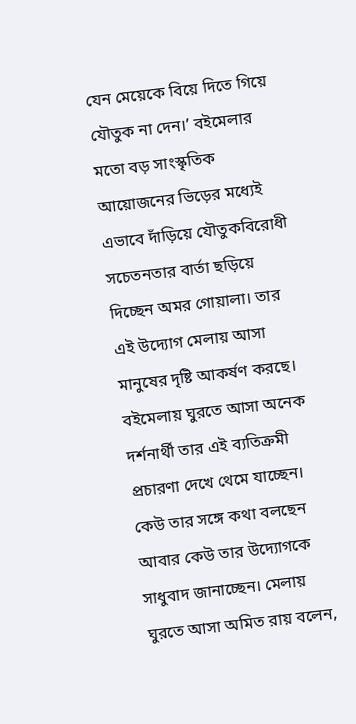যেন মেয়েকে বিয়ে দিতে গিয়ে যৌতুক না দেন।’ বইমেলার মতো বড় সাংস্কৃতিক আয়োজনের ভিড়ের মধ্যেই এভাবে দাঁড়িয়ে যৌতুকবিরোধী সচেতনতার বার্তা ছড়িয়ে দিচ্ছেন অমর গোয়ালা। তার এই উদ্যোগ মেলায় আসা মানুষের দৃষ্টি আকর্ষণ করছে। বইমেলায় ঘুরতে আসা অনেক দর্শনার্থী তার এই ব্যতিক্রমী প্রচারণা দেখে থেমে যাচ্ছেন। কেউ তার সঙ্গে কথা বলছেন আবার কেউ তার উদ্যোগকে সাধুবাদ জানাচ্ছেন। মেলায় ঘুরতে আসা অমিত রায় বলেন,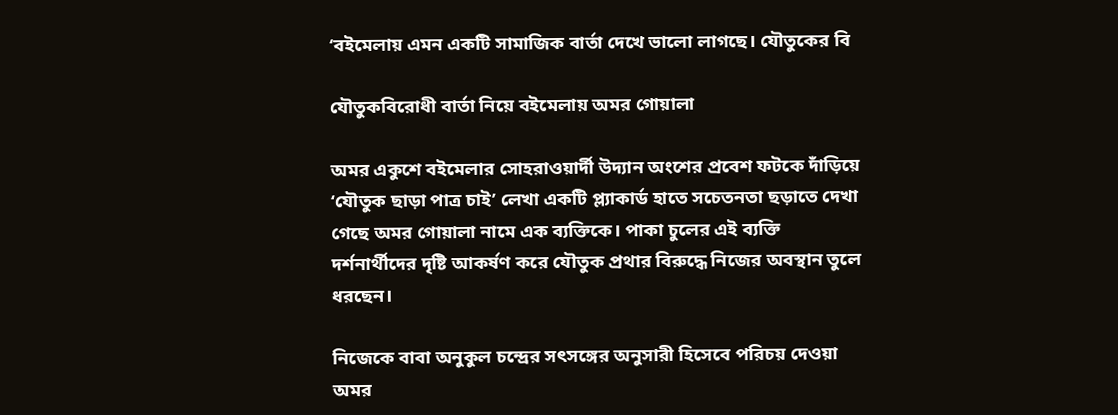‘বইমেলায় এমন একটি সামাজিক বার্তা দেখে ভালো লাগছে। যৌতুকের বি

যৌতুকবিরোধী বার্তা নিয়ে বইমেলায় অমর গোয়ালা

অমর একুশে বইমেলার সোহরাওয়ার্দী উদ্যান অংশের প্রবেশ ফটকে দাঁড়িয়ে ‘যৌতুক ছাড়া পাত্র চাই’ লেখা একটি প্ল্যাকার্ড হাতে সচেতনতা ছড়াতে দেখা গেছে অমর গোয়ালা নামে এক ব্যক্তিকে। পাকা চুলের এই ব্যক্তি দর্শনার্থীদের দৃষ্টি আকর্ষণ করে যৌতুক প্রথার বিরুদ্ধে নিজের অবস্থান তুলে ধরছেন।

নিজেকে বাবা অনুকুল চন্দ্রের সৎসঙ্গের অনুসারী হিসেবে পরিচয় দেওয়া অমর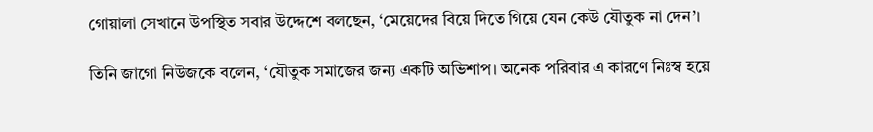গোয়ালা সেখানে উপস্থিত সবার উদ্দেশে বলছেন, ‘মেয়েদের বিয়ে দিতে গিয়ে যেন কেউ যৌতুক না দেন’।

তিনি জাগো নিউজকে বলেন, ‘যৌতুক সমাজের জন্য একটি অভিশাপ। অনেক পরিবার এ কারণে নিঃস্ব হয়ে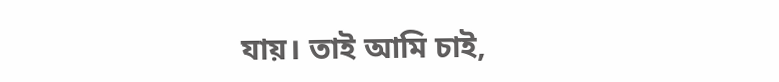যায়। তাই আমি চাই,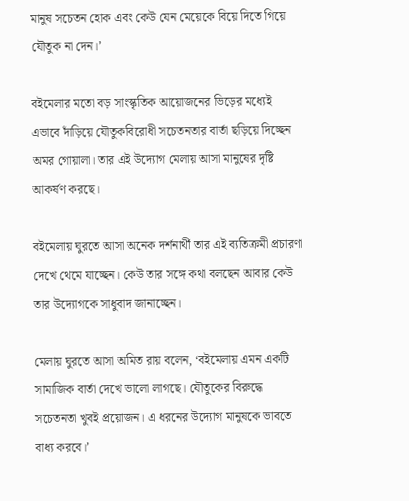মানুষ সচেতন হোক এবং কেউ যেন মেয়েকে বিয়ে দিতে গিয়ে যৌতুক না দেন।’

বইমেলার মতো বড় সাংস্কৃতিক আয়োজনের ভিড়ের মধ্যেই এভাবে দাঁড়িয়ে যৌতুকবিরোধী সচেতনতার বার্তা ছড়িয়ে দিচ্ছেন অমর গোয়ালা। তার এই উদ্যোগ মেলায় আসা মানুষের দৃষ্টি আকর্ষণ করছে।

বইমেলায় ঘুরতে আসা অনেক দর্শনার্থী তার এই ব্যতিক্রমী প্রচারণা দেখে থেমে যাচ্ছেন। কেউ তার সঙ্গে কথা বলছেন আবার কেউ তার উদ্যোগকে সাধুবাদ জানাচ্ছেন।

মেলায় ঘুরতে আসা অমিত রায় বলেন, ‘বইমেলায় এমন একটি সামাজিক বার্তা দেখে ভালো লাগছে। যৌতুকের বিরুদ্ধে সচেতনতা খুবই প্রয়োজন। এ ধরনের উদ্যোগ মানুষকে ভাবতে বাধ্য করবে।’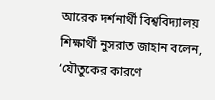আরেক দর্শনার্থী বিশ্ববিদ্যালয় শিক্ষার্থী নুসরাত জাহান বলেন, ‘যৌতুকের কারণে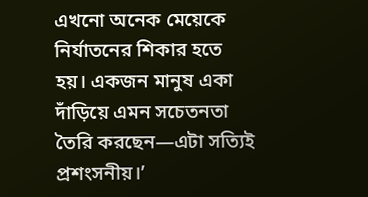এখনো অনেক মেয়েকে নির্যাতনের শিকার হতে হয়। একজন মানুষ একা দাঁড়িয়ে এমন সচেতনতা তৈরি করছেন—এটা সত্যিই প্রশংসনীয়।’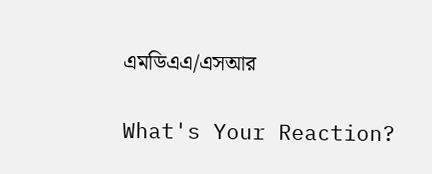এমডিএএ/এসআর

What's Your Reaction?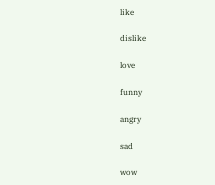like

dislike

love

funny

angry

sad

wow